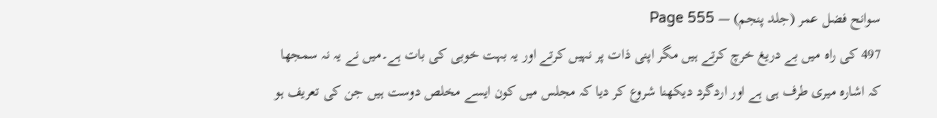سوانح فضل عمر (جلد پنجم) — Page 555
497 کی راہ میں بے دریغ خرچ کرتے ہیں مگر اپنی ذات پر نہیں کرتے اور یہ بہت خوبی کی بات ہے۔میں نے یہ نہ سمجھا کہ اشارہ میری طرف ہی ہے اور اردگرد دیکھنا شروع کر دیا کہ مجلس میں کون ایسے مخلص دوست ہیں جن کی تعریف ہو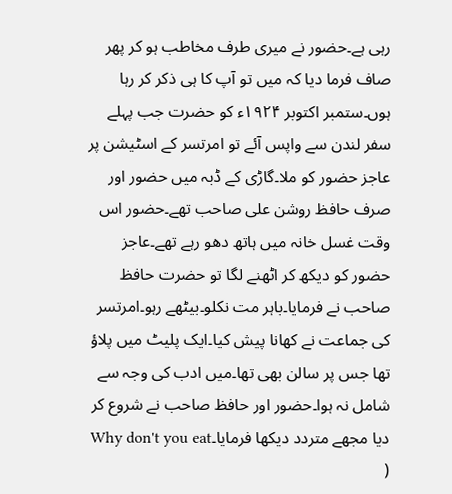رہی ہے۔حضور نے میری طرف مخاطب ہو کر پھر صاف فرما دیا کہ میں تو آپ کا ہی ذکر کر رہا ہوں۔ستمبر اکتوبر ۱۹۲۴ء کو حضرت جب پہلے سفر لندن سے واپس آئے تو امرتسر کے اسٹیشن پر عاجز حضور کو ملا۔گاڑی کے ڈبہ میں حضور اور صرف حافظ روشن علی صاحب تھے۔حضور اس وقت غسل خانہ میں ہاتھ دھو رہے تھے۔عاجز حضور کو دیکھ کر اٹھنے لگا تو حضرت حافظ صاحب نے فرمایا۔باہر مت نکلو۔بیٹھے رہو۔امرتسر کی جماعت نے کھانا پیش کیا۔ایک پلیٹ میں پلاؤ تھا جس پر سالن بھی تھا۔میں ادب کی وجہ سے شامل نہ ہوا۔حضور اور حافظ صاحب نے شروع کر دیا مجھے متردد دیکھا فرمایا۔Why don't you eat (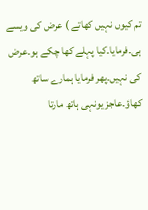تم کیوں نہیں کھاتے ) عرض کی ویسے ہی۔فرمایا۔کیا پہلے کھا چکے ہو۔عرض کی نہیں۔پھر فرمایا ہمارے ساتھ کھاؤ۔عاجز یونہی ہاتھ مارتا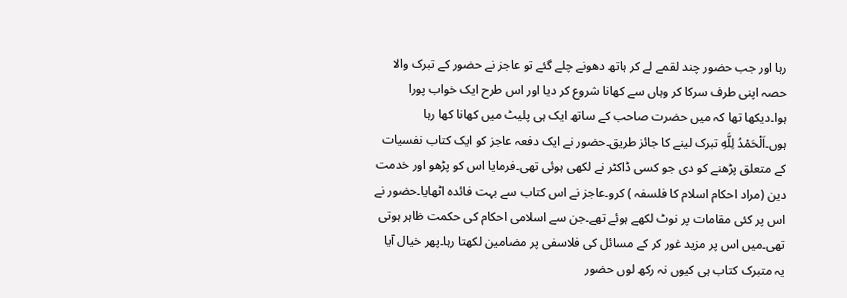رہا اور جب حضور چند لقمے لے کر ہاتھ دھونے چلے گئے تو عاجز نے حضور کے تبرک والا حصہ اپنی طرف سرکا کر وہاں سے کھانا شروع کر دیا اور اس طرح ایک خواب پورا ہوا۔دیکھا تھا کہ میں حضرت صاحب کے ساتھ ایک ہی پلیٹ میں کھانا کھا رہا ہوں۔اَلْحَمْدُ لِلَّهِ تبرک لینے کا جائز طریق۔حضور نے ایک دفعہ عاجز کو ایک کتاب نفسیات کے متعلق پڑھنے کو دی جو کسی ڈاکٹر نے لکھی ہوئی تھی۔فرمایا اس کو پڑھو اور خدمت دین (مراد احکام اسلام کا فلسفہ ) کرو۔عاجز نے اس کتاب سے بہت فائدہ اٹھایا۔حضور نے اس پر کئی مقامات پر نوٹ لکھے ہوئے تھے۔جن سے اسلامی احکام کی حکمت ظاہر ہوتی تھی۔میں اس پر مزید غور کر کے مسائل کی فلاسفی پر مضامین لکھتا رہا۔پھر خیال آیا یہ متبرک کتاب ہی کیوں نہ رکھ لوں حضور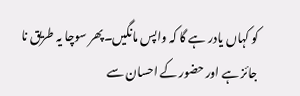کو کہاں یادر ہے گا کہ واپس مانگیں۔پھر سوچا یہ طریق نا جائز ہے اور حضور کے احسان سے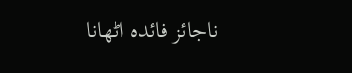ناجائز فائدہ اٹھانا